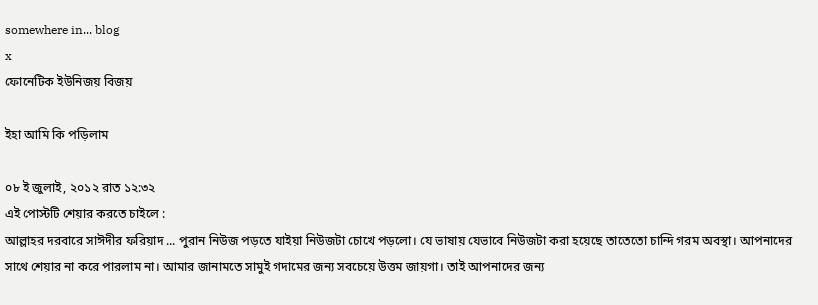somewhere in... blog
x
ফোনেটিক ইউনিজয় বিজয়

ইহা আমি কি পড়িলাম

০৮ ই জুলাই, ২০১২ রাত ১২:৩২
এই পোস্টটি শেয়ার করতে চাইলে :
আল্লাহর দরবারে সাঈদীর ফরিয়াদ ... পুরান নিউজ পড়তে যাইয়া নিউজটা চোখে পড়লো। যে ভাষায় যেভাবে নিউজটা করা হয়েছে তাতেতো চান্দি গরম অবস্থা। আপনাদের সাথে শেয়ার না করে পারলাম না। আমার জানামতে সামুই গদামের জন্য সবচেয়ে উত্তম জায়গা। তাই আপনাদের জন্য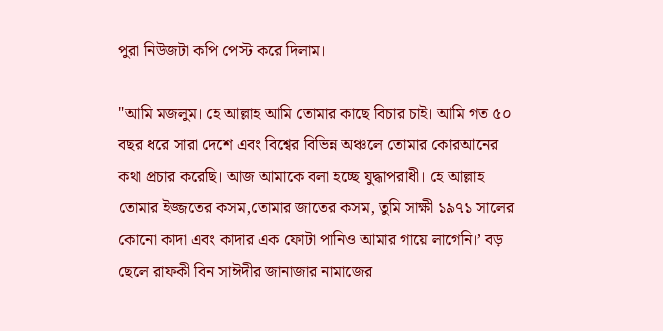পুরা নিউজটা কপি পেস্ট করে দিলাম।

"আমি মজলুম। হে আল্লাহ আমি তোমার কাছে বিচার চাই। আমি গত ৫০ বছর ধরে সারা দেশে এবং বিশ্বের বিভিন্ন অঞ্চলে তোমার কোরআনের কথা প্রচার করেছি। আজ আমাকে বলা হচ্ছে যুদ্ধাপরাধী। হে আল্লাহ তোমার ইজ্জতের কসম,তোমার জাতের কসম, তুমি সাক্ষী ১৯৭১ সালের কোনো কাদা এবং কাদার এক ফোটা পানিও আমার গায়ে লাগেনি।’ বড় ছেলে রাফকী বিন সাঈদীর জানাজার নামাজের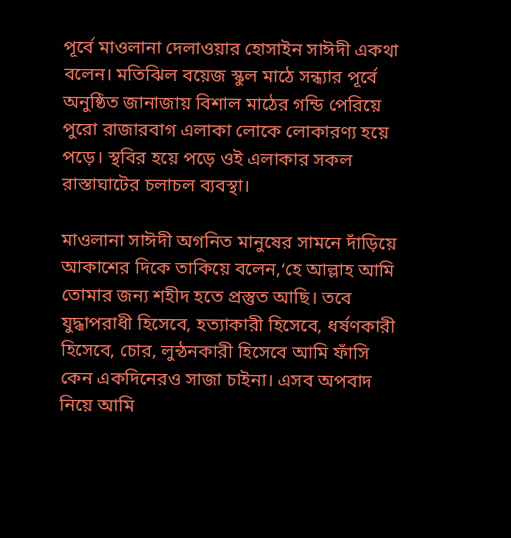পূর্বে মাওলানা দেলাওয়ার হোসাইন সাঈদী একথা বলেন। মতিঝিল বয়েজ স্কুল মাঠে সন্ধ্যার পূর্বে অনুষ্ঠিত জানাজায় বিশাল মাঠের গন্ডি পেরিয়ে পুরো রাজারবাগ এলাকা লোকে লোকারণ্য হয়ে পড়ে। স্থবির হয়ে পড়ে ওই এলাকার সকল রাস্তাঘাটের চলাচল ব্যবস্থা।

মাওলানা সাঈদী অগনিত মানুষের সামনে দাঁড়িয়ে আকাশের দিকে তাকিয়ে বলেন,‘হে আল্লাহ আমি তোমার জন্য শহীদ হতে প্রস্তুত আছি। তবে যুদ্ধাপরাধী হিসেবে, হত্যাকারী হিসেবে, ধর্ষণকারী হিসেবে, চোর, লুন্ঠনকারী হিসেবে আমি ফাঁসি কেন একদিনেরও সাজা চাইনা। এসব অপবাদ নিয়ে আমি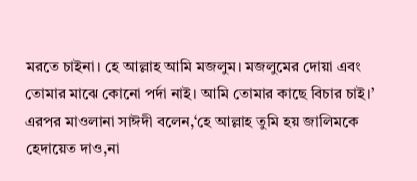মরতে চাইনা। হে আল্লাহ আমি মজলুম। মজলুমের দোয়া এবং তোমার মাঝে কোনো পর্দা নাই। আমি তোমার কাছে বিচার চাই।’ এরপর মাওলানা সাঈদী বলেন,‘হে আল্লাহ তুমি হয় জালিমকে হেদায়েত দাও,না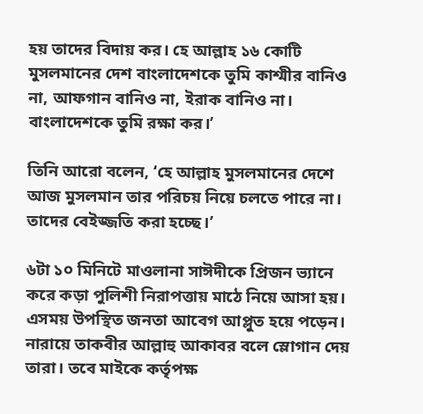হয় তাদের বিদায় কর। হে আল্লাহ ১৬ কোটি মুসলমানের দেশ বাংলাদেশকে তুমি কাশ্মীর বানিও না, আফগান বানিও না, ইরাক বানিও না। বাংলাদেশকে তুমি রক্ষা কর।’

তিনি আরো বলেন, ‘হে আল্লাহ মুসলমানের দেশে আজ মুসলমান তার পরিচয় নিয়ে চলতে পারে না। তাদের বেইজ্জতি করা হচ্ছে।’

৬টা ১০ মিনিটে মাওলানা সাঈদীকে প্রিজন ভ্যানে করে কড়া পুলিশী নিরাপত্তায় মাঠে নিয়ে আসা হয়। এসময় উপস্থিত জনতা আবেগ আপ্লুত হয়ে পড়েন। নারায়ে তাকবীর আল্লাহু আকাবর বলে স্লোগান দেয় তারা। তবে মাইকে কর্তৃপক্ষ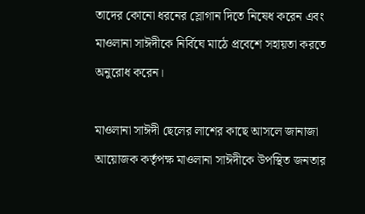তাদের কোনো ধরনের স্লোগান দিতে নিষেধ করেন এবং মাওলানা সাঈদীকে নির্বিঘে মাঠে প্রবেশে সহায়তা করতে অনুরোধ করেন।

মাওলানা সাঈদী ছেলের লাশের কাছে আসলে জানাজা আয়োজক কর্তৃপক্ষ মাওলানা সাঈদীকে উপস্থিত জনতার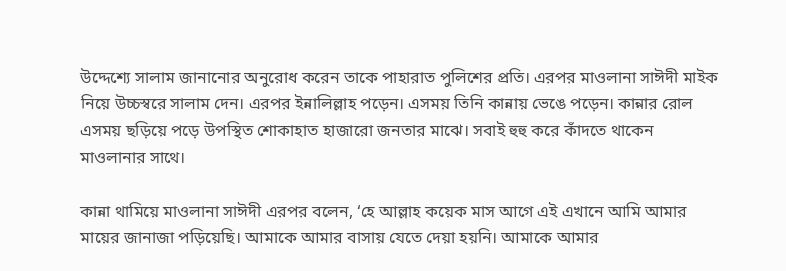উদ্দেশ্যে সালাম জানানোর অনুরোধ করেন তাকে পাহারাত পুলিশের প্রতি। এরপর মাওলানা সাঈদী মাইক নিয়ে উচ্চস্বরে সালাম দেন। এরপর ইন্নালিল্লাহ পড়েন। এসময় তিনি কান্নায় ভেঙে পড়েন। কান্নার রোল এসময় ছড়িয়ে পড়ে উপস্থিত শোকাহাত হাজারো জনতার মাঝে। সবাই হুহু করে কাঁদতে থাকেন মাওলানার সাথে।

কান্না থামিয়ে মাওলানা সাঈদী এরপর বলেন, ‘হে আল্লাহ কয়েক মাস আগে এই এখানে আমি আমার মায়ের জানাজা পড়িয়েছি। আমাকে আমার বাসায় যেতে দেয়া হয়নি। আমাকে আমার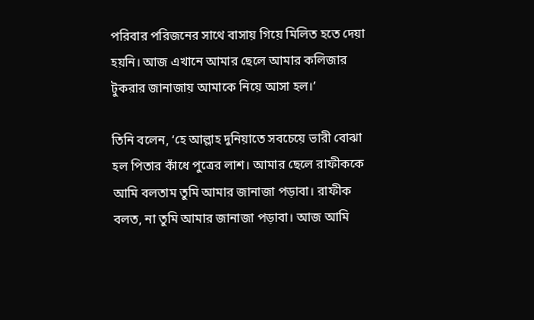পরিবার পরিজনের সাথে বাসায় গিয়ে মিলিত হতে দেয়া হয়নি। আজ এখানে আমার ছেলে আমার কলিজার টুকরার জানাজায় আমাকে নিয়ে আসা হল।’

তিনি বলেন, ‘হে আল্লাহ দুনিয়াতে সবচেয়ে ভারী বোঝা হল পিতার কাঁধে পুত্রের লাশ। আমার ছেলে রাফীককে আমি বলতাম তুমি আমার জানাজা পড়াবা। রাফীক বলত, না তুমি আমার জানাজা পড়াবা। আজ আমি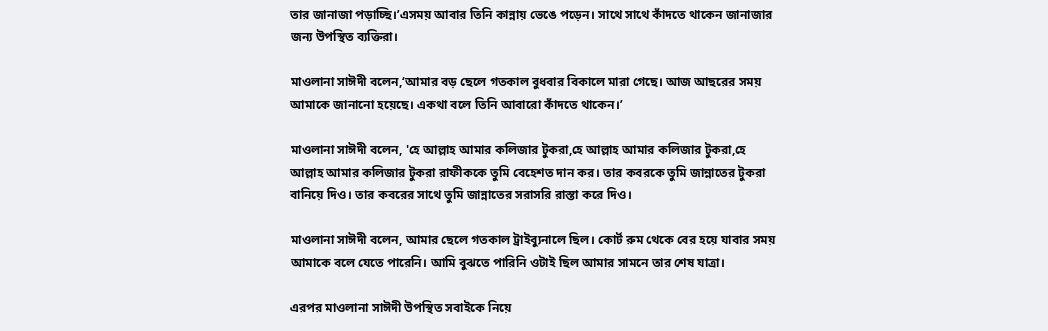তার জানাজা পড়াচ্ছি।’এসময় আবার তিনি কান্নায় ভেঙে পড়েন। সাথে সাথে কাঁদতে থাকেন জানাজার জন্য উপস্থিত ব্যক্তিরা।

মাওলানা সাঈদী বলেন,‘আমার বড় ছেলে গতকাল বুধবার বিকালে মারা গেছে। আজ আছরের সময় আমাকে জানানো হয়েছে। একথা বলে তিনি আবারো কাঁদতে থাকেন।’

মাওলানা সাঈদী বলেন, 'হে আল্লাহ আমার কলিজার টুকরা,হে আল্লাহ আমার কলিজার টুকরা,হে আল্লাহ আমার কলিজার টুকরা রাফীককে তুমি বেহেশত দান কর। তার কবরকে তুমি জান্নাতের টুকরা বানিয়ে দিও। তার কবরের সাথে তুমি জান্নাতের সরাসরি রাস্তা করে দিও।

মাওলানা সাঈদী বলেন, আমার ছেলে গতকাল ট্রাইব্যুনালে ছিল। কোর্ট রুম থেকে বের হয়ে যাবার সময় আমাকে বলে যেতে পারেনি। আমি বুঝতে পারিনি ওটাই ছিল আমার সামনে তার শেষ যাত্রা।

এরপর মাওলানা সাঈদী উপস্থিত সবাইকে নিয়ে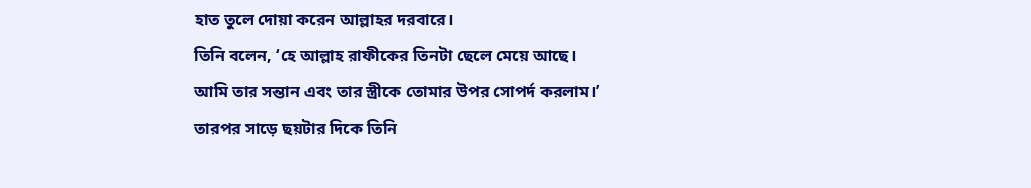হাত তুলে দোয়া করেন আল্লাহর দরবারে।
তিনি বলেন, ‘হে আল্লাহ রাফীকের তিনটা ছেলে মেয়ে আছে। আমি তার সন্তান এবং তার স্ত্রীকে তোমার উপর সোপর্দ করলাম।’ তারপর সাড়ে ছয়টার দিকে তিনি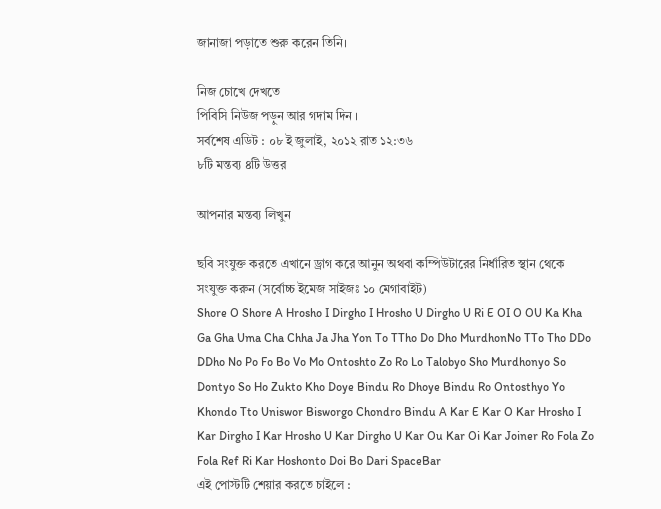জানাজা পড়াতে শুরু করেন তিনি।

নিজ চোখে দেখতে
পিবিসি নিউজ পড়ুন আর গদাম দিন ।
সর্বশেষ এডিট : ০৮ ই জুলাই, ২০১২ রাত ১২:৩৬
৮টি মন্তব্য ৪টি উত্তর

আপনার মন্তব্য লিখুন

ছবি সংযুক্ত করতে এখানে ড্রাগ করে আনুন অথবা কম্পিউটারের নির্ধারিত স্থান থেকে সংযুক্ত করুন (সর্বোচ্চ ইমেজ সাইজঃ ১০ মেগাবাইট)
Shore O Shore A Hrosho I Dirgho I Hrosho U Dirgho U Ri E OI O OU Ka Kha Ga Gha Uma Cha Chha Ja Jha Yon To TTho Do Dho MurdhonNo TTo Tho DDo DDho No Po Fo Bo Vo Mo Ontoshto Zo Ro Lo Talobyo Sho Murdhonyo So Dontyo So Ho Zukto Kho Doye Bindu Ro Dhoye Bindu Ro Ontosthyo Yo Khondo Tto Uniswor Bisworgo Chondro Bindu A Kar E Kar O Kar Hrosho I Kar Dirgho I Kar Hrosho U Kar Dirgho U Kar Ou Kar Oi Kar Joiner Ro Fola Zo Fola Ref Ri Kar Hoshonto Doi Bo Dari SpaceBar
এই পোস্টটি শেয়ার করতে চাইলে :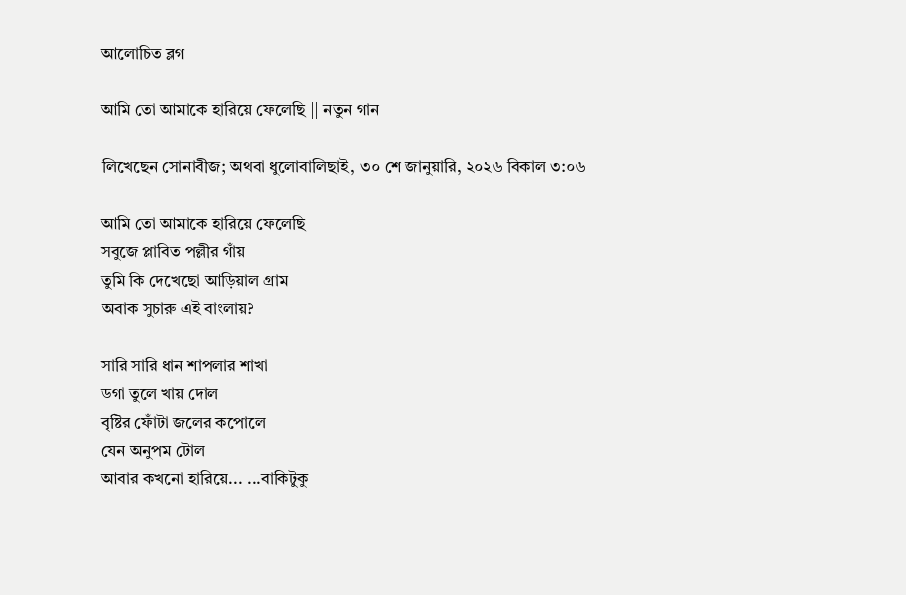আলোচিত ব্লগ

আমি তো আমাকে হারিয়ে ফেলেছি || নতুন গান

লিখেছেন সোনাবীজ; অথবা ধুলোবালিছাই, ৩০ শে জানুয়ারি, ২০২৬ বিকাল ৩:০৬

আমি তো আমাকে হারিয়ে ফেলেছি
সবুজে প্লাবিত পল্লীর গাঁয়
তুমি কি দেখেছো আড়িয়াল গ্রাম
অবাক সুচারু এই বাংলায়?

সারি সারি ধান শাপলার শাখা
ডগা তুলে খায় দোল
বৃষ্টির ফোঁটা জলের কপোলে
যেন অনুপম টোল
আবার কখনো হারিয়ে... ...বাকিটুকু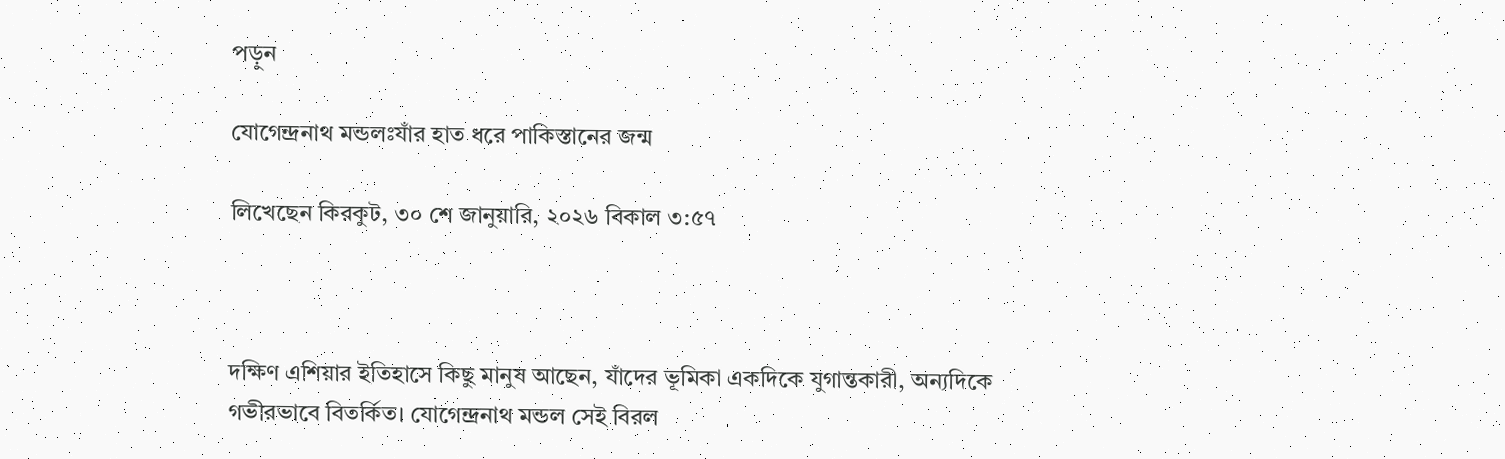পড়ুন

যোগেন্দ্রনাথ মন্ডলঃযাঁর হাত ধরে পাকিস্তানের জন্ম

লিখেছেন কিরকুট, ৩০ শে জানুয়ারি, ২০২৬ বিকাল ৩:৫৭



দক্ষিণ এশিয়ার ইতিহাসে কিছু মানুষ আছেন, যাঁদের ভূমিকা একদিকে যুগান্তকারী, অন্যদিকে গভীরভাবে বিতর্কিত। যোগেন্দ্রনাথ মন্ডল সেই বিরল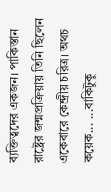ব্যক্তিত্বদের একজন। পাকিস্তান রাষ্ট্রের জন্মপ্রক্রিয়ায় তিনি ছিলেন একেবারে কেন্দ্রীয় চরিত্র। অথচ কয়েক... ...বাকিটুকু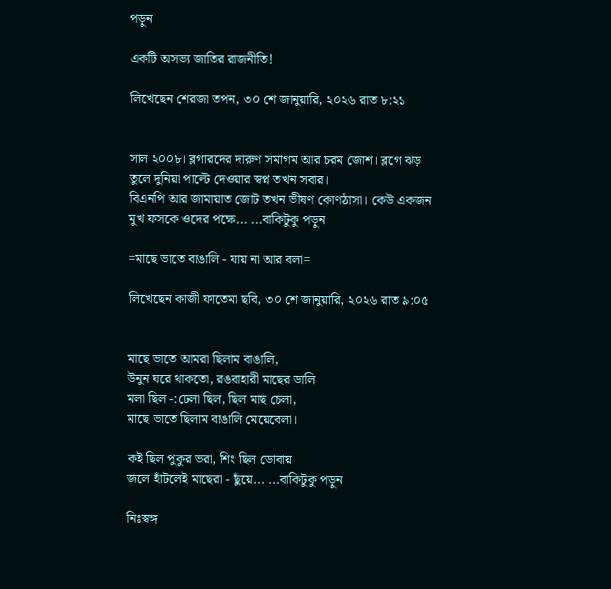পড়ুন

একটি অসভ্য জাতির রাজনীতি!

লিখেছেন শেরজা তপন, ৩০ শে জানুয়ারি, ২০২৬ রাত ৮:২১


সাল ২০০৮। ব্লগারদের দারুণ সমাগম আর চরম জোশ। ব্লগে ঝড় তুলে দুনিয়া পাল্টে দেওয়ার স্বপ্ন তখন সবার।
বিএনপি আর জামায়াত জোট তখন ভীষণ কোণঠাসা। কেউ একজন মুখ ফসকে ওদের পক্ষে... ...বাকিটুকু পড়ুন

=মাছে ভাতে বাঙালি - যায় না আর বলা=

লিখেছেন কাজী ফাতেমা ছবি, ৩০ শে জানুয়ারি, ২০২৬ রাত ৯:০৫


মাছে ভাতে আমরা ছিলাম বাঙালি,
উনুন ঘরে থাকতো, রঙবাহারী মাছের ডালি
মলা ছিল -:ঢেলা ছিল, ছিল মাছ চেলা,
মাছে ভাতে ছিলাম বাঙালি মেয়েবেলা।

কই ছিল পুকুর ভরা, শিং ছিল ডোবায়
জলে হাঁটলেই মাছেরা - ছুঁয়ে... ...বাকিটুকু পড়ুন

নিঃস্বঙ্গ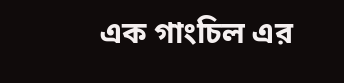এক গাংচিল এর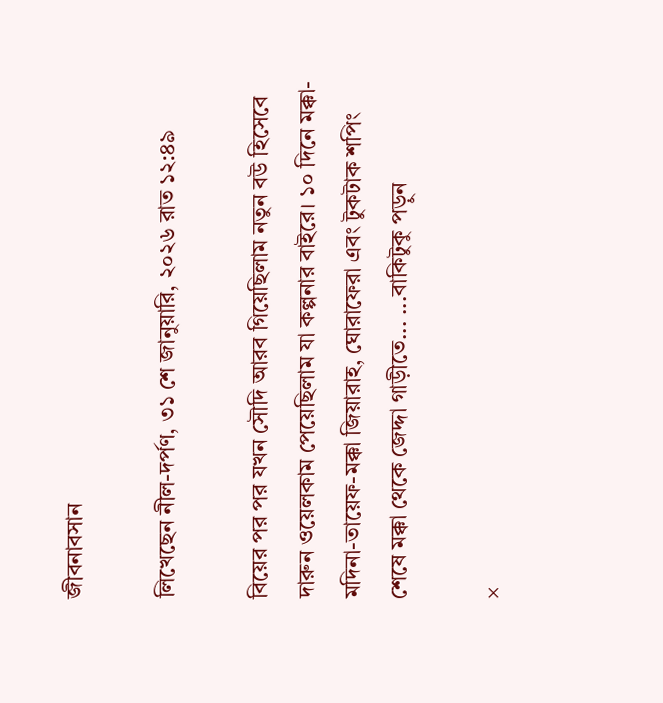জীবনাবসান

লিখেছেন নীল-দর্পণ, ৩১ শে জানুয়ারি, ২০২৬ রাত ১২:৪৯

বিয়ের পর পর যখন সৌদি আরব গিয়েছিলাম নতুন বউ হিসেবে দারুন ওয়েলকাম পেয়েছিলাম যা কল্পনার বাইরে। ১০ দিনে মক্কা-মদিনা-তায়েফ-মক্কা জিয়ারাহ, ঘোরাফেরা এবং টুকটাক শপিং শেষে মক্কা থেকে জেদ্দা গাড়ীতে... ...বাকিটুকু পড়ুন

×